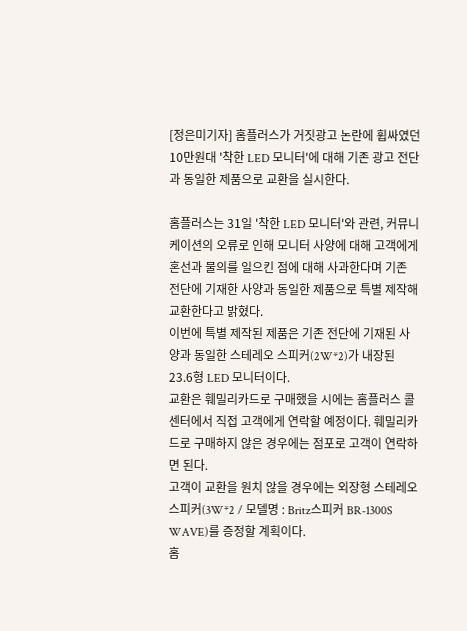[정은미기자] 홈플러스가 거짓광고 논란에 휩싸였던 10만원대 '착한 LED 모니터'에 대해 기존 광고 전단과 동일한 제품으로 교환을 실시한다.

홈플러스는 31일 '착한 LED 모니터'와 관련, 커뮤니케이션의 오류로 인해 모니터 사양에 대해 고객에게 혼선과 물의를 일으킨 점에 대해 사과한다며 기존 전단에 기재한 사양과 동일한 제품으로 특별 제작해 교환한다고 밝혔다.
이번에 특별 제작된 제품은 기존 전단에 기재된 사양과 동일한 스테레오 스피커(2W*2)가 내장된 23.6형 LED 모니터이다.
교환은 훼밀리카드로 구매했을 시에는 홈플러스 콜센터에서 직접 고객에게 연락할 예정이다. 훼밀리카드로 구매하지 않은 경우에는 점포로 고객이 연락하면 된다.
고객이 교환을 원치 않을 경우에는 외장형 스테레오 스피커(3W*2 / 모델명 : Britz스피커 BR-1300S WAVE)를 증정할 계획이다.
홈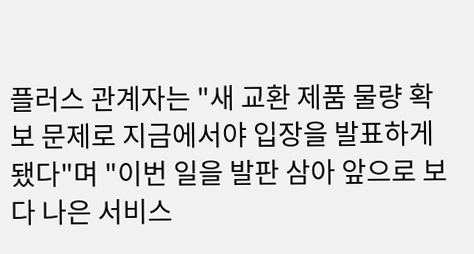플러스 관계자는 "새 교환 제품 물량 확보 문제로 지금에서야 입장을 발표하게 됐다"며 "이번 일을 발판 삼아 앞으로 보다 나은 서비스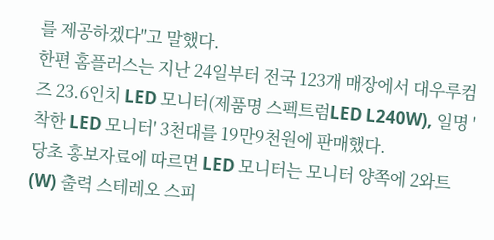를 제공하겠다"고 말했다.
한편 홈플러스는 지난 24일부터 전국 123개 매장에서 대우루컴즈 23.6인치 LED 모니터(제품명 스펙트럼LED L240W), 일명 '착한 LED 모니터' 3천대를 19만9천원에 판매했다.
당초 홍보자료에 따르면 LED 모니터는 모니터 양쪽에 2와트(W) 출력 스테레오 스피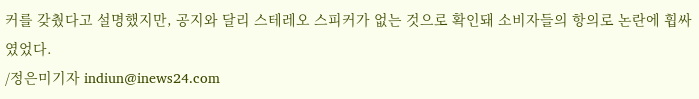커를 갖췄다고 설명했지만, 공지와 달리 스테레오 스피커가 없는 것으로 확인돼 소비자들의 항의로 논란에 휩싸였었다.
/정은미기자 indiun@inews24.com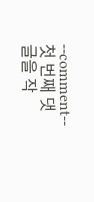--comment--
첫 번째 댓글을 작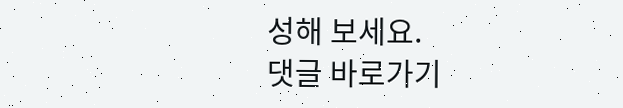성해 보세요.
댓글 바로가기